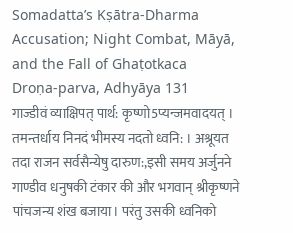Somadatta’s Kṣātra-Dharma Accusation; Night Combat, Māyā, and the Fall of Ghaṭotkaca
Droṇa-parva, Adhyāya 131
गाज्डीवं व्याक्षिपत् पार्थ: कृष्णो5प्यन्जमवादयत् । तमन्तर्धाय निनदं भीमस्य नदतो ध्वनि: । अश्रूयत तदा राजन सर्वसैन्येषु दारुण:,इसी समय अर्जुनने गाण्डीव धनुषकी टंकार की और भगवान् श्रीकृष्णने पांचजन्य शंख बजाया। परंतु उसकी ध्वनिको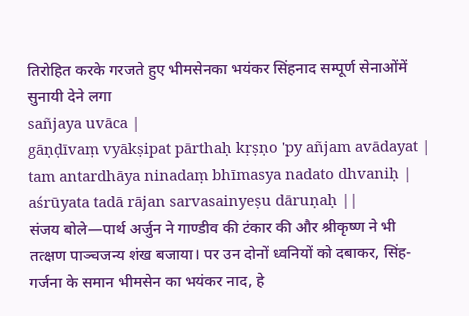तिरोहित करके गरजते हुए भीमसेनका भयंकर सिंहनाद सम्पूर्ण सेनाओंमें सुनायी देने लगा
sañjaya uvāca |
gāṇḍīvaṃ vyākṣipat pārthaḥ kṛṣṇo 'py añjam avādayat |
tam antardhāya ninadaṃ bhīmasya nadato dhvaniḥ |
aśrūyata tadā rājan sarvasainyeṣu dāruṇaḥ ||
संजय बोले—पार्थ अर्जुन ने गाण्डीव की टंकार की और श्रीकृष्ण ने भी तत्क्षण पाञ्चजन्य शंख बजाया। पर उन दोनों ध्वनियों को दबाकर, सिंह-गर्जना के समान भीमसेन का भयंकर नाद, हे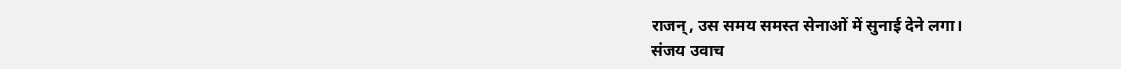राजन्, उस समय समस्त सेनाओं में सुनाई देने लगा।
संजय उवाच